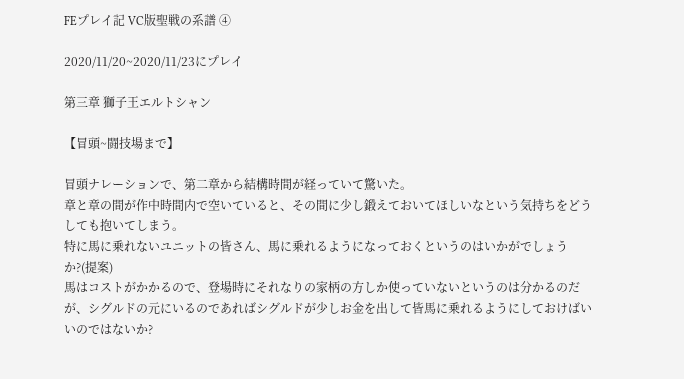FEプレイ記 VC版聖戦の系譜 ④

2020/11/20~2020/11/23にプレイ

第三章 獅子王エルトシャン

【冒頭~闘技場まで】

冒頭ナレーションで、第二章から結構時間が経っていて驚いた。
章と章の間が作中時間内で空いていると、その間に少し鍛えておいてほしいなという気持ちをどうしても抱いてしまう。
特に馬に乗れないユニットの皆さん、馬に乗れるようになっておくというのはいかがでしょうか?(提案)
馬はコストがかかるので、登場時にそれなりの家柄の方しか使っていないというのは分かるのだが、シグルドの元にいるのであればシグルドが少しお金を出して皆馬に乗れるようにしておけばいいのではないか?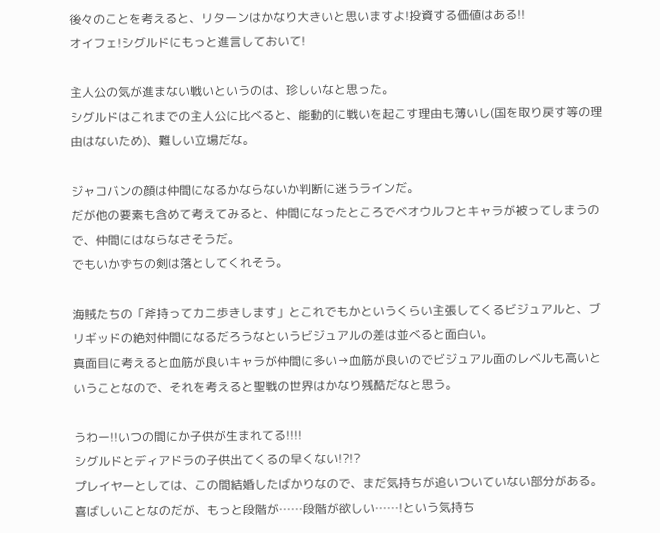後々のことを考えると、リターンはかなり大きいと思いますよ!投資する価値はある!!
オイフェ!シグルドにもっと進言しておいて!

主人公の気が進まない戦いというのは、珍しいなと思った。
シグルドはこれまでの主人公に比べると、能動的に戦いを起こす理由も薄いし(国を取り戻す等の理由はないため)、難しい立場だな。

ジャコバンの顔は仲間になるかならないか判断に迷うラインだ。
だが他の要素も含めて考えてみると、仲間になったところでベオウルフとキャラが被ってしまうので、仲間にはならなさそうだ。
でもいかずちの剣は落としてくれそう。

海賊たちの「斧持ってカニ歩きします」とこれでもかというくらい主張してくるビジュアルと、ブリギッドの絶対仲間になるだろうなというビジュアルの差は並べると面白い。
真面目に考えると血筋が良いキャラが仲間に多い→血筋が良いのでビジュアル面のレベルも高いということなので、それを考えると聖戦の世界はかなり残酷だなと思う。

うわー!!いつの間にか子供が生まれてる!!!!
シグルドとディアドラの子供出てくるの早くない!?!?
プレイヤーとしては、この間結婚したばかりなので、まだ気持ちが追いついていない部分がある。
喜ばしいことなのだが、もっと段階が……段階が欲しい……!という気持ち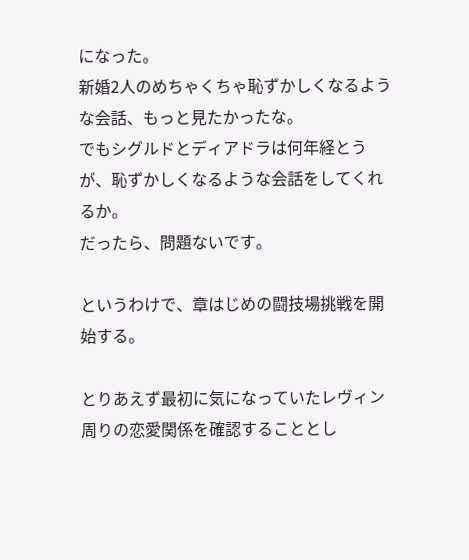になった。
新婚2人のめちゃくちゃ恥ずかしくなるような会話、もっと見たかったな。
でもシグルドとディアドラは何年経とうが、恥ずかしくなるような会話をしてくれるか。
だったら、問題ないです。

というわけで、章はじめの闘技場挑戦を開始する。

とりあえず最初に気になっていたレヴィン周りの恋愛関係を確認することとし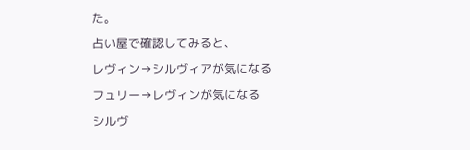た。
占い屋で確認してみると、
レヴィン→シルヴィアが気になる
フュリー→レヴィンが気になる
シルヴ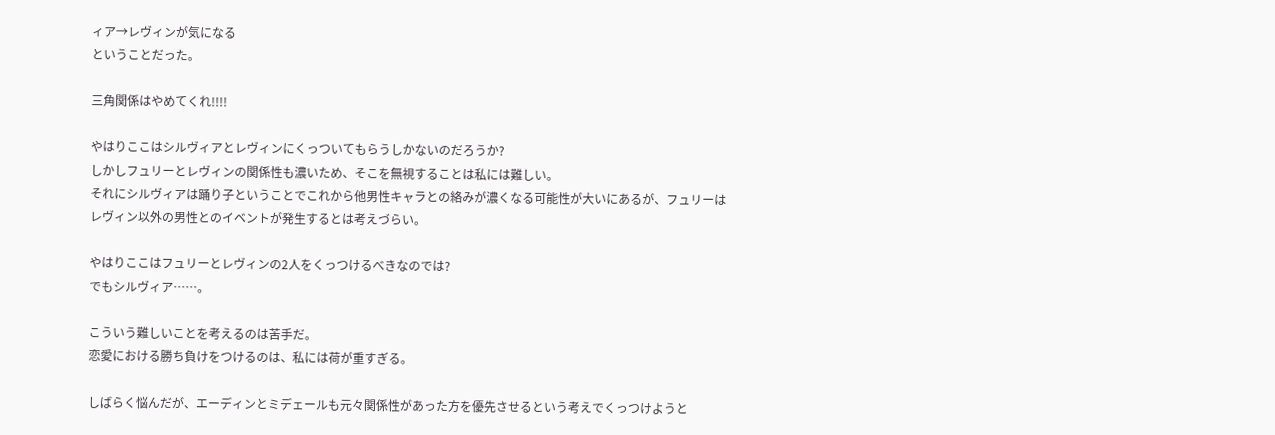ィア→レヴィンが気になる
ということだった。

三角関係はやめてくれ!!!!

やはりここはシルヴィアとレヴィンにくっついてもらうしかないのだろうか?
しかしフュリーとレヴィンの関係性も濃いため、そこを無視することは私には難しい。
それにシルヴィアは踊り子ということでこれから他男性キャラとの絡みが濃くなる可能性が大いにあるが、フュリーはレヴィン以外の男性とのイベントが発生するとは考えづらい。

やはりここはフュリーとレヴィンの2人をくっつけるべきなのでは?
でもシルヴィア……。

こういう難しいことを考えるのは苦手だ。
恋愛における勝ち負けをつけるのは、私には荷が重すぎる。

しばらく悩んだが、エーディンとミデェールも元々関係性があった方を優先させるという考えでくっつけようと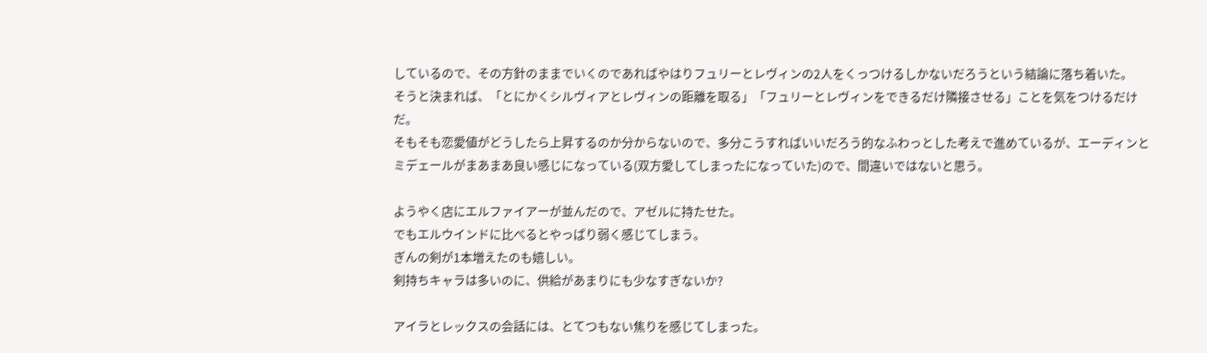しているので、その方針のままでいくのであればやはりフュリーとレヴィンの2人をくっつけるしかないだろうという結論に落ち着いた。
そうと決まれば、「とにかくシルヴィアとレヴィンの距離を取る」「フュリーとレヴィンをできるだけ隣接させる」ことを気をつけるだけだ。
そもそも恋愛値がどうしたら上昇するのか分からないので、多分こうすればいいだろう的なふわっとした考えで進めているが、エーディンとミデェールがまあまあ良い感じになっている(双方愛してしまったになっていた)ので、間違いではないと思う。

ようやく店にエルファイアーが並んだので、アゼルに持たせた。
でもエルウインドに比べるとやっぱり弱く感じてしまう。
ぎんの剣が1本増えたのも嬉しい。
剣持ちキャラは多いのに、供給があまりにも少なすぎないか?

アイラとレックスの会話には、とてつもない焦りを感じてしまった。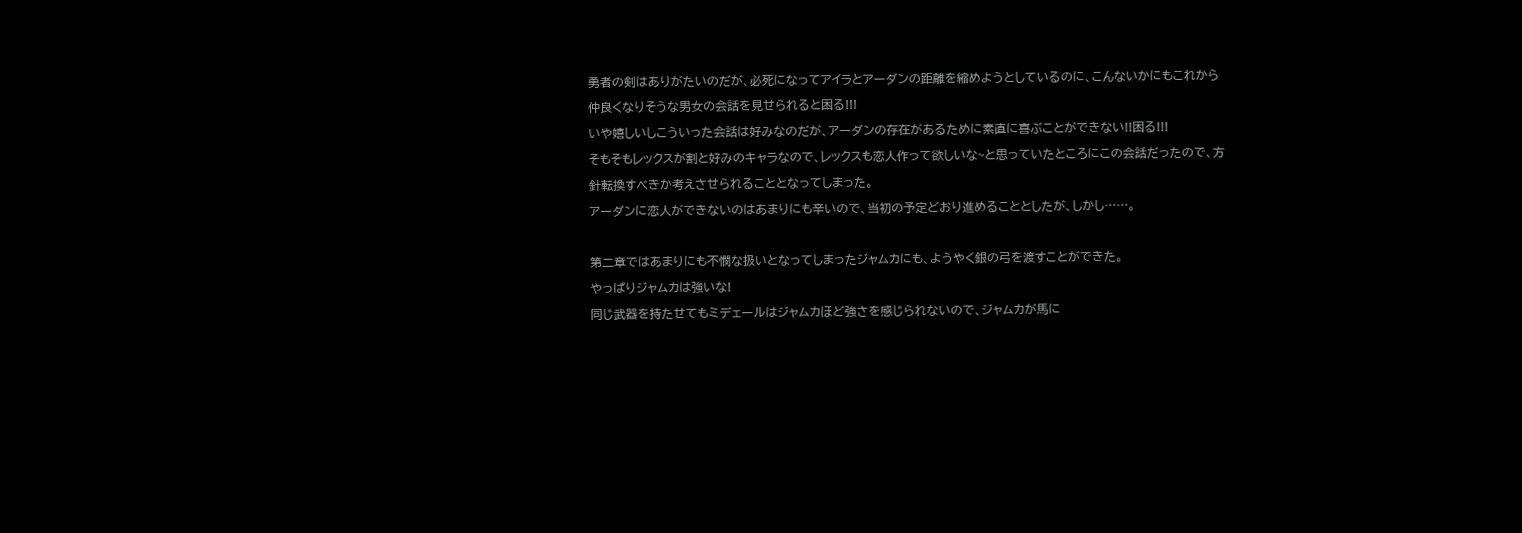勇者の剣はありがたいのだが、必死になってアイラとアーダンの距離を縮めようとしているのに、こんないかにもこれから仲良くなりそうな男女の会話を見せられると困る!!!
いや嬉しいしこういった会話は好みなのだが、アーダンの存在があるために素直に喜ぶことができない!!困る!!!
そもそもレックスが割と好みのキャラなので、レックスも恋人作って欲しいな~と思っていたところにこの会話だったので、方針転換すべきか考えさせられることとなってしまった。
アーダンに恋人ができないのはあまりにも辛いので、当初の予定どおり進めることとしたが、しかし……。

第二章ではあまりにも不憫な扱いとなってしまったジャムカにも、ようやく銀の弓を渡すことができた。
やっぱりジャムカは強いな!
同じ武器を持たせてもミデェールはジャムカほど強さを感じられないので、ジャムカが馬に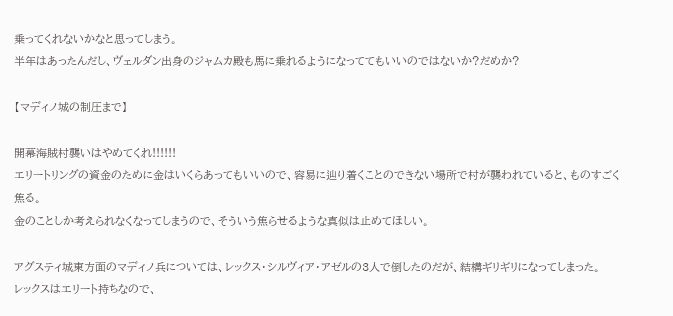乗ってくれないかなと思ってしまう。
半年はあったんだし、ヴェルダン出身のジャムカ殿も馬に乗れるようになっててもいいのではないか?だめか?

【マディノ城の制圧まで】

開幕海賊村襲いはやめてくれ!!!!!!
エリートリングの資金のために金はいくらあってもいいので、容易に辿り着くことのできない場所で村が襲われていると、ものすごく焦る。
金のことしか考えられなくなってしまうので、そういう焦らせるような真似は止めてほしい。

アグスティ城東方面のマディノ兵については、レックス・シルヴィア・アゼルの3人で倒したのだが、結構ギリギリになってしまった。
レックスはエリート持ちなので、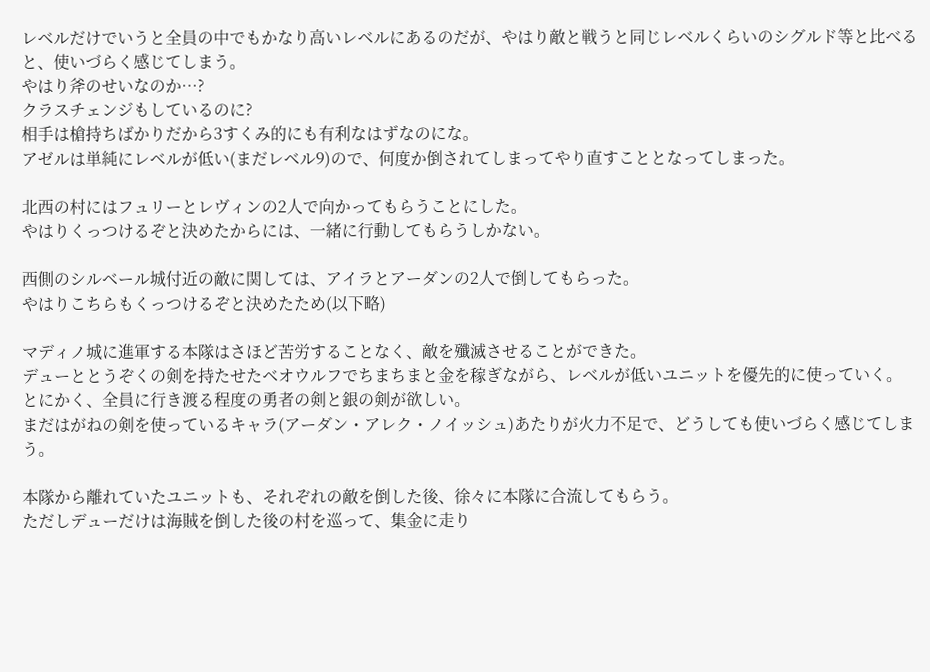レベルだけでいうと全員の中でもかなり高いレベルにあるのだが、やはり敵と戦うと同じレベルくらいのシグルド等と比べると、使いづらく感じてしまう。
やはり斧のせいなのか…?
クラスチェンジもしているのに?
相手は槍持ちばかりだから3すくみ的にも有利なはずなのにな。
アゼルは単純にレベルが低い(まだレベル9)ので、何度か倒されてしまってやり直すこととなってしまった。

北西の村にはフュリーとレヴィンの2人で向かってもらうことにした。
やはりくっつけるぞと決めたからには、一緒に行動してもらうしかない。

西側のシルベール城付近の敵に関しては、アイラとアーダンの2人で倒してもらった。
やはりこちらもくっつけるぞと決めたため(以下略)

マディノ城に進軍する本隊はさほど苦労することなく、敵を殲滅させることができた。
デューととうぞくの剣を持たせたベオウルフでちまちまと金を稼ぎながら、レベルが低いユニットを優先的に使っていく。
とにかく、全員に行き渡る程度の勇者の剣と銀の剣が欲しい。
まだはがねの剣を使っているキャラ(アーダン・アレク・ノイッシュ)あたりが火力不足で、どうしても使いづらく感じてしまう。

本隊から離れていたユニットも、それぞれの敵を倒した後、徐々に本隊に合流してもらう。
ただしデューだけは海賊を倒した後の村を巡って、集金に走り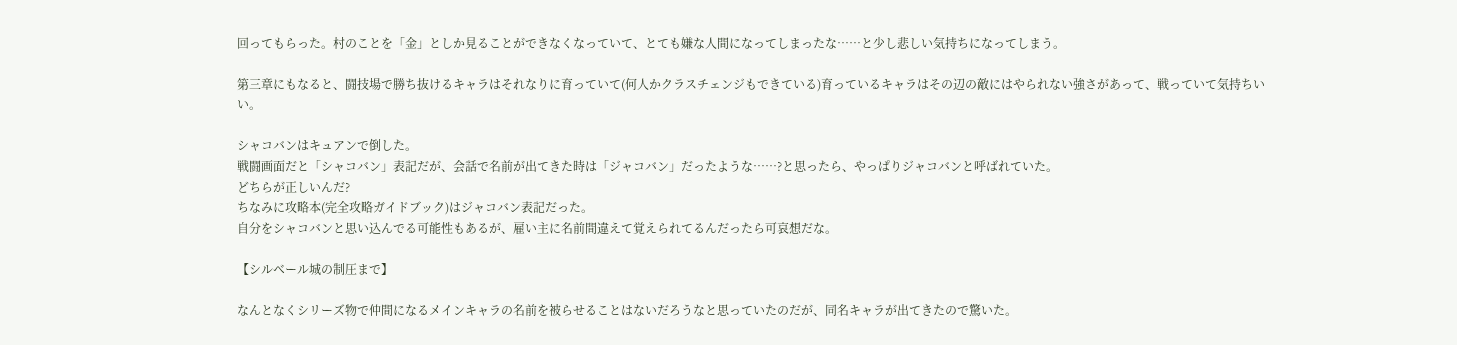回ってもらった。村のことを「金」としか見ることができなくなっていて、とても嫌な人間になってしまったな……と少し悲しい気持ちになってしまう。

第三章にもなると、闘技場で勝ち抜けるキャラはそれなりに育っていて(何人かクラスチェンジもできている)育っているキャラはその辺の敵にはやられない強さがあって、戦っていて気持ちいい。

シャコバンはキュアンで倒した。
戦闘画面だと「シャコバン」表記だが、会話で名前が出てきた時は「ジャコバン」だったような……?と思ったら、やっぱりジャコバンと呼ばれていた。
どちらが正しいんだ?
ちなみに攻略本(完全攻略ガイドブック)はジャコバン表記だった。
自分をシャコバンと思い込んでる可能性もあるが、雇い主に名前間違えて覚えられてるんだったら可哀想だな。

【シルベール城の制圧まで】

なんとなくシリーズ物で仲間になるメインキャラの名前を被らせることはないだろうなと思っていたのだが、同名キャラが出てきたので驚いた。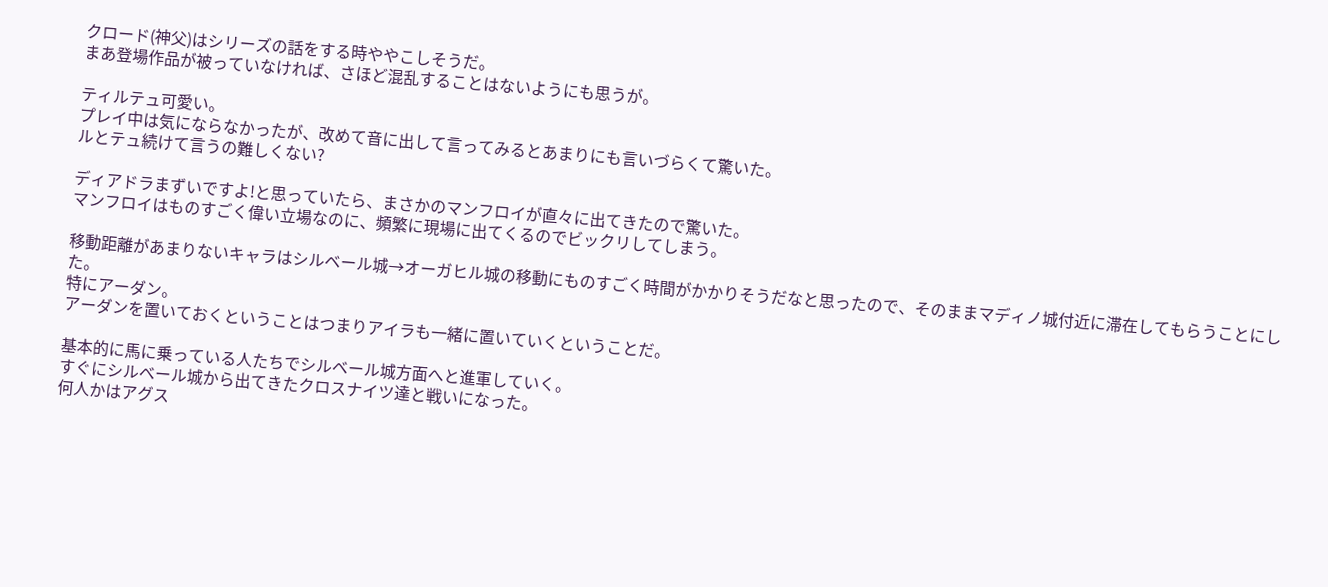クロード(神父)はシリーズの話をする時ややこしそうだ。
まあ登場作品が被っていなければ、さほど混乱することはないようにも思うが。

ティルテュ可愛い。
プレイ中は気にならなかったが、改めて音に出して言ってみるとあまりにも言いづらくて驚いた。
ルとテュ続けて言うの難しくない?

ディアドラまずいですよ!と思っていたら、まさかのマンフロイが直々に出てきたので驚いた。
マンフロイはものすごく偉い立場なのに、頻繁に現場に出てくるのでビックリしてしまう。

移動距離があまりないキャラはシルベール城→オーガヒル城の移動にものすごく時間がかかりそうだなと思ったので、そのままマディノ城付近に滞在してもらうことにした。
特にアーダン。
アーダンを置いておくということはつまりアイラも一緒に置いていくということだ。

基本的に馬に乗っている人たちでシルベール城方面へと進軍していく。
すぐにシルベール城から出てきたクロスナイツ達と戦いになった。
何人かはアグス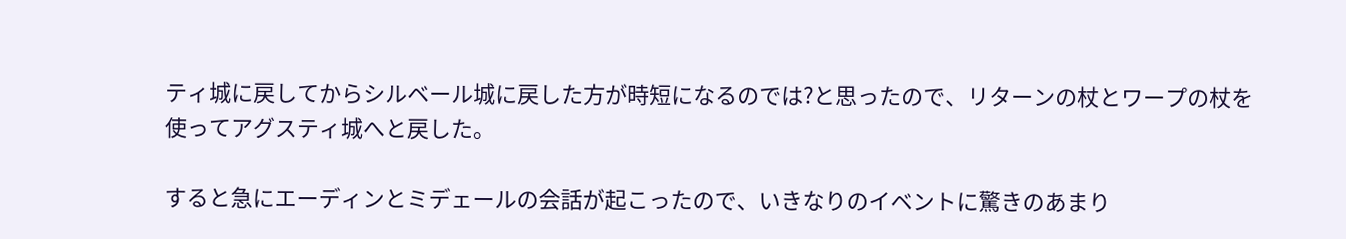ティ城に戻してからシルベール城に戻した方が時短になるのでは?と思ったので、リターンの杖とワープの杖を使ってアグスティ城へと戻した。

すると急にエーディンとミデェールの会話が起こったので、いきなりのイベントに驚きのあまり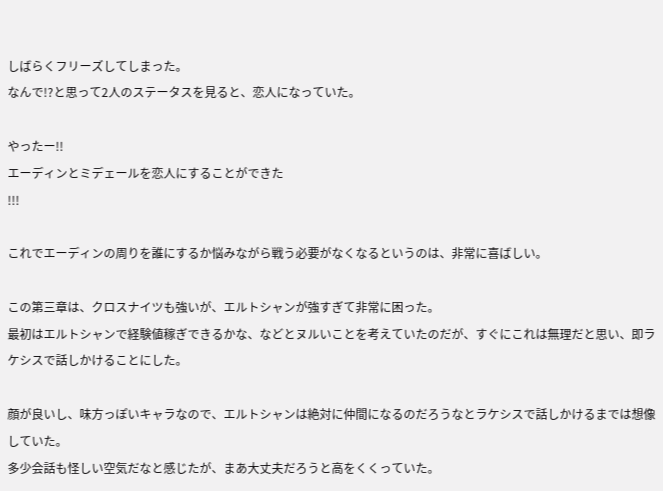しばらくフリーズしてしまった。
なんで!?と思って2人のステータスを見ると、恋人になっていた。

やったー!!
エーディンとミデェールを恋人にすることができた
!!!

これでエーディンの周りを誰にするか悩みながら戦う必要がなくなるというのは、非常に喜ばしい。

この第三章は、クロスナイツも強いが、エルトシャンが強すぎて非常に困った。
最初はエルトシャンで経験値稼ぎできるかな、などとヌルいことを考えていたのだが、すぐにこれは無理だと思い、即ラケシスで話しかけることにした。

顔が良いし、味方っぽいキャラなので、エルトシャンは絶対に仲間になるのだろうなとラケシスで話しかけるまでは想像していた。
多少会話も怪しい空気だなと感じたが、まあ大丈夫だろうと高をくくっていた。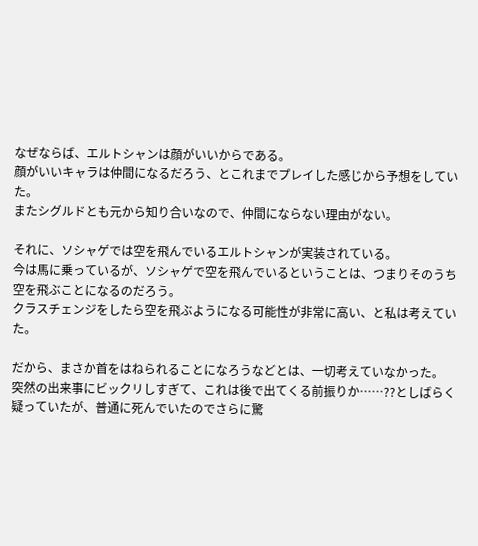なぜならば、エルトシャンは顔がいいからである。
顔がいいキャラは仲間になるだろう、とこれまでプレイした感じから予想をしていた。
またシグルドとも元から知り合いなので、仲間にならない理由がない。

それに、ソシャゲでは空を飛んでいるエルトシャンが実装されている。
今は馬に乗っているが、ソシャゲで空を飛んでいるということは、つまりそのうち空を飛ぶことになるのだろう。
クラスチェンジをしたら空を飛ぶようになる可能性が非常に高い、と私は考えていた。

だから、まさか首をはねられることになろうなどとは、一切考えていなかった。
突然の出来事にビックリしすぎて、これは後で出てくる前振りか……??としばらく疑っていたが、普通に死んでいたのでさらに驚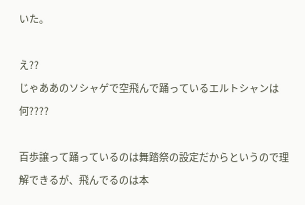いた。

え??
じゃああのソシャゲで空飛んで踊っているエルトシャンは何????

百歩譲って踊っているのは舞踏祭の設定だからというので理解できるが、飛んでるのは本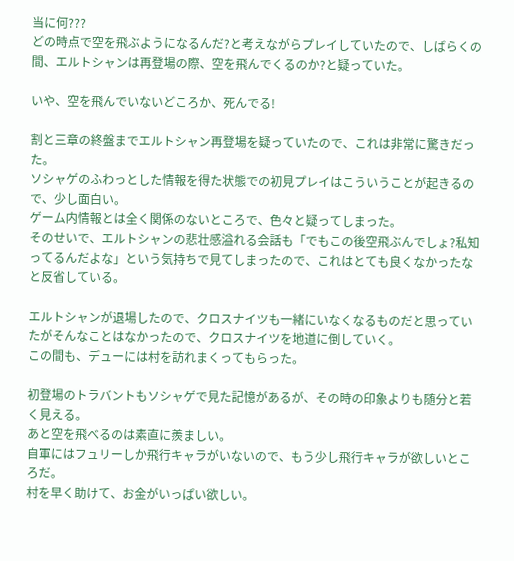当に何???
どの時点で空を飛ぶようになるんだ?と考えながらプレイしていたので、しばらくの間、エルトシャンは再登場の際、空を飛んでくるのか?と疑っていた。

いや、空を飛んでいないどころか、死んでる!

割と三章の終盤までエルトシャン再登場を疑っていたので、これは非常に驚きだった。
ソシャゲのふわっとした情報を得た状態での初見プレイはこういうことが起きるので、少し面白い。
ゲーム内情報とは全く関係のないところで、色々と疑ってしまった。
そのせいで、エルトシャンの悲壮感溢れる会話も「でもこの後空飛ぶんでしょ?私知ってるんだよな」という気持ちで見てしまったので、これはとても良くなかったなと反省している。

エルトシャンが退場したので、クロスナイツも一緒にいなくなるものだと思っていたがそんなことはなかったので、クロスナイツを地道に倒していく。
この間も、デューには村を訪れまくってもらった。

初登場のトラバントもソシャゲで見た記憶があるが、その時の印象よりも随分と若く見える。
あと空を飛べるのは素直に羨ましい。
自軍にはフュリーしか飛行キャラがいないので、もう少し飛行キャラが欲しいところだ。
村を早く助けて、お金がいっぱい欲しい。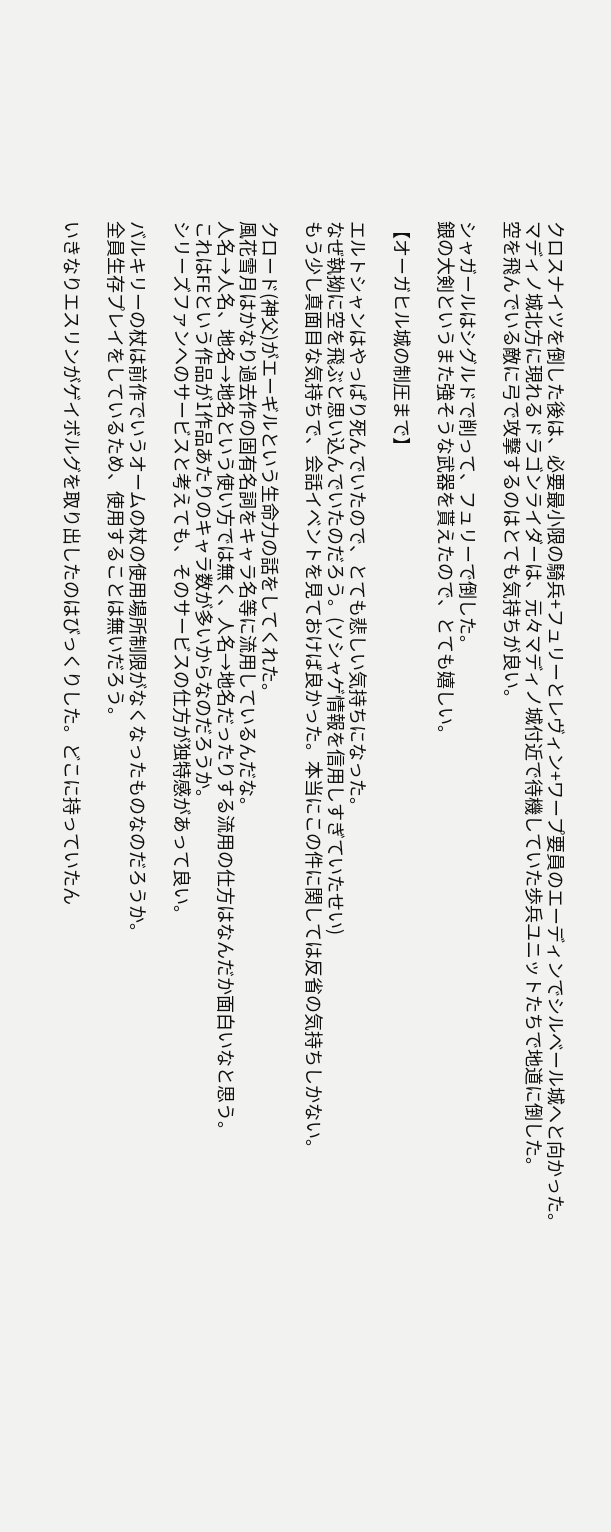クロスナイツを倒した後は、必要最小限の騎兵+フュリーとレヴィン+ワープ要員のエーディンでシルベール城へと向かった。
マディノ城北方に現れるドラゴンライダーは、元々マディノ城付近で待機していた歩兵ユニットたちで地道に倒した。
空を飛んでいる敵に弓で攻撃するのはとても気持ちが良い。

シャガールはシグルドで削って、フュリーで倒した。
銀の大剣というまた強そうな武器を貰えたので、とても嬉しい。

【オーガヒル城の制圧まで】

エルトシャンはやっぱり死んでいたので、とても悲しい気持ちになった。
なぜ執拗に空を飛ぶと思い込んでいたのだろう。(ソシャゲ情報を信用しすぎていたせい)
もう少し真面目な気持ちで、会話イベントを見ておけば良かった。本当にこの件に関しては反省の気持ちしかない。

クロード(神父)がエーギルという生命力の話をしてくれた。
風花雪月はかなり過去作の固有名詞をキャラ名等に流用しているんだな。
人名→人名、地名→地名という使い方では無く、人名→地名だったりする流用の仕方はなんだか面白いなと思う。
これはFEという作品が1作品あたりのキャラ数が多いからなのだろうか。
シリーズファンへのサービスと考えても、そのサービスの仕方が独特感があって良い。

バルキリーの杖は前作でいうオームの杖の使用場所制限がなくなったものなのだろうか。
全員生存プレイをしているため、使用することは無いだろう。

いきなりエスリンがゲイボルグを取り出したのはびっくりした。どこに持っていたん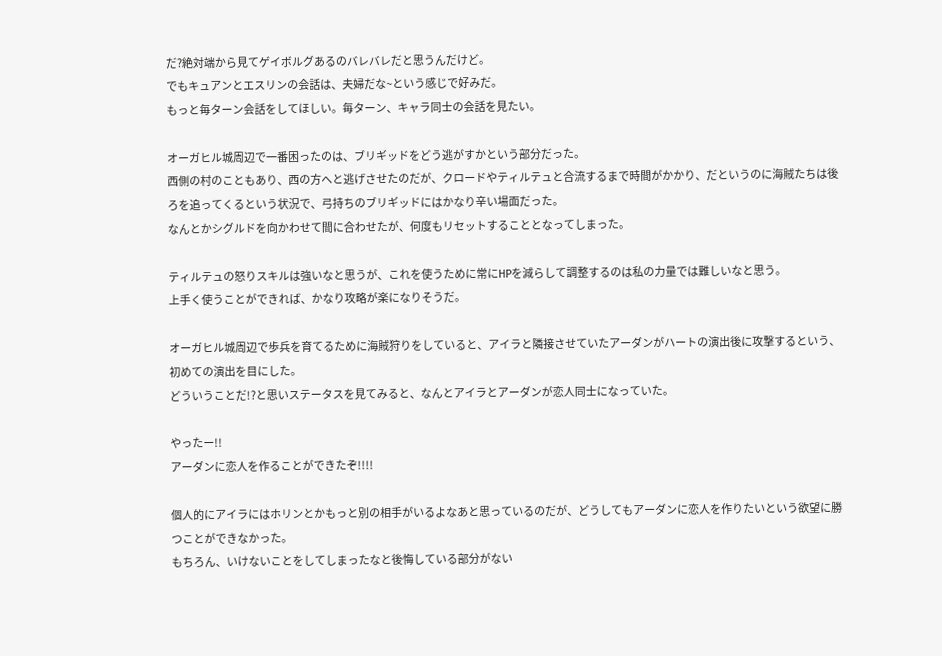だ?絶対端から見てゲイボルグあるのバレバレだと思うんだけど。
でもキュアンとエスリンの会話は、夫婦だな~という感じで好みだ。
もっと毎ターン会話をしてほしい。毎ターン、キャラ同士の会話を見たい。

オーガヒル城周辺で一番困ったのは、ブリギッドをどう逃がすかという部分だった。
西側の村のこともあり、西の方へと逃げさせたのだが、クロードやティルテュと合流するまで時間がかかり、だというのに海賊たちは後ろを追ってくるという状況で、弓持ちのブリギッドにはかなり辛い場面だった。
なんとかシグルドを向かわせて間に合わせたが、何度もリセットすることとなってしまった。

ティルテュの怒りスキルは強いなと思うが、これを使うために常にHPを減らして調整するのは私の力量では難しいなと思う。
上手く使うことができれば、かなり攻略が楽になりそうだ。

オーガヒル城周辺で歩兵を育てるために海賊狩りをしていると、アイラと隣接させていたアーダンがハートの演出後に攻撃するという、初めての演出を目にした。
どういうことだ!?と思いステータスを見てみると、なんとアイラとアーダンが恋人同士になっていた。

やったー!!
アーダンに恋人を作ることができたぞ!!!!

個人的にアイラにはホリンとかもっと別の相手がいるよなあと思っているのだが、どうしてもアーダンに恋人を作りたいという欲望に勝つことができなかった。
もちろん、いけないことをしてしまったなと後悔している部分がない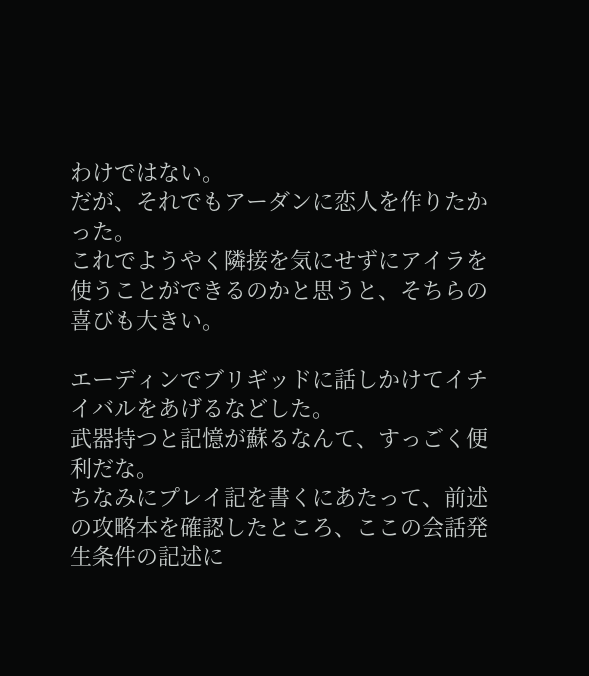わけではない。
だが、それでもアーダンに恋人を作りたかった。
これでようやく隣接を気にせずにアイラを使うことができるのかと思うと、そちらの喜びも大きい。

エーディンでブリギッドに話しかけてイチイバルをあげるなどした。
武器持つと記憶が蘇るなんて、すっごく便利だな。
ちなみにプレイ記を書くにあたって、前述の攻略本を確認したところ、ここの会話発生条件の記述に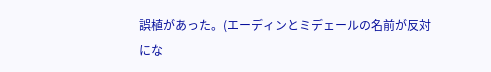誤植があった。(エーディンとミデェールの名前が反対にな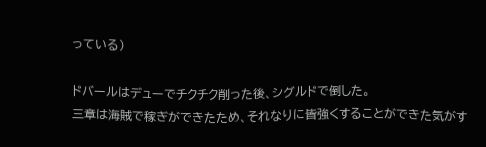っている)

ドバールはデューでチクチク削った後、シグルドで倒した。
三章は海賊で稼ぎができたため、それなりに皆強くすることができた気がす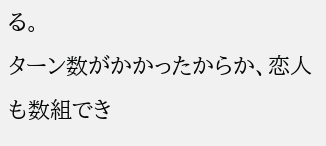る。
ターン数がかかったからか、恋人も数組でき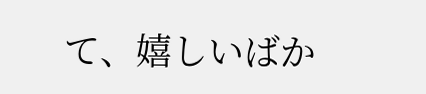て、嬉しいばか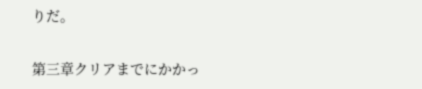りだ。

第三章クリアまでにかかっ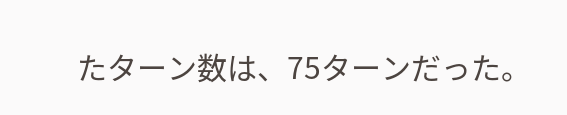たターン数は、75ターンだった。